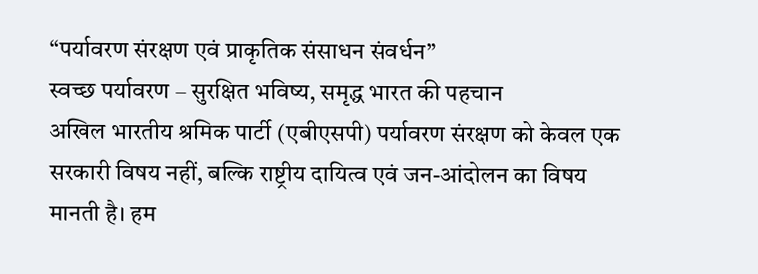“पर्यावरण संरक्षण एवं प्राकृतिक संसाधन संवर्धन”
स्वच्छ पर्यावरण – सुरक्षित भविष्य, समृद्ध भारत की पहचान
अखिल भारतीय श्रमिक पार्टी (एबीएसपी) पर्यावरण संरक्षण को केवल एक सरकारी विषय नहीं, बल्कि राष्ट्रीय दायित्व एवं जन-आंदोलन का विषय मानती है। हम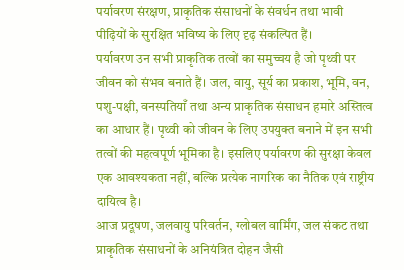पर्यावरण संरक्षण, प्राकृतिक संसाधनों के संवर्धन तथा भावी पीढ़ियों के सुरक्षित भविष्य के लिए दृढ़ संकल्पित हैं।
पर्यावरण उन सभी प्राकृतिक तत्वों का समुच्चय है जो पृथ्वी पर जीवन को संभव बनाते हैं। जल, वायु, सूर्य का प्रकाश, भूमि, वन, पशु-पक्षी, वनस्पतियाँ तथा अन्य प्राकृतिक संसाधन हमारे अस्तित्व का आधार हैं। पृथ्वी को जीवन के लिए उपयुक्त बनाने में इन सभी तत्वों की महत्वपूर्ण भूमिका है। इसलिए पर्यावरण की सुरक्षा केवल एक आवश्यकता नहीं, बल्कि प्रत्येक नागरिक का नैतिक एवं राष्ट्रीय दायित्व है।
आज प्रदूषण, जलवायु परिवर्तन, ग्लोबल वार्मिंग, जल संकट तथा प्राकृतिक संसाधनों के अनियंत्रित दोहन जैसी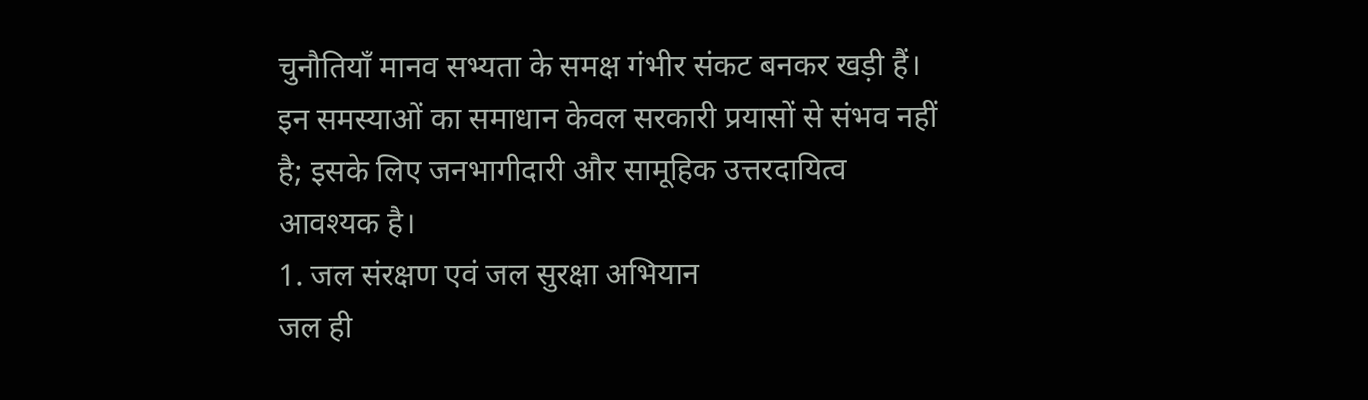चुनौतियाँ मानव सभ्यता के समक्ष गंभीर संकट बनकर खड़ी हैं। इन समस्याओं का समाधान केवल सरकारी प्रयासों से संभव नहीं है; इसके लिए जनभागीदारी और सामूहिक उत्तरदायित्व आवश्यक है।
1. जल संरक्षण एवं जल सुरक्षा अभियान
जल ही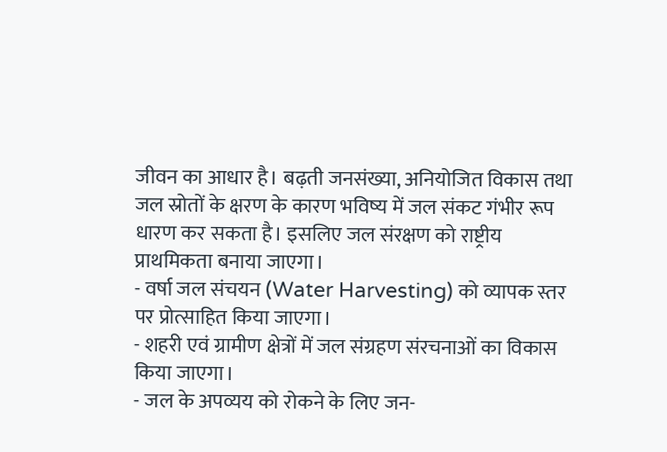जीवन का आधार है। बढ़ती जनसंख्या, अनियोजित विकास तथा जल स्रोतों के क्षरण के कारण भविष्य में जल संकट गंभीर रूप धारण कर सकता है। इसलिए जल संरक्षण को राष्ट्रीय प्राथमिकता बनाया जाएगा।
- वर्षा जल संचयन (Water Harvesting) को व्यापक स्तर पर प्रोत्साहित किया जाएगा।
- शहरी एवं ग्रामीण क्षेत्रों में जल संग्रहण संरचनाओं का विकास किया जाएगा।
- जल के अपव्यय को रोकने के लिए जन-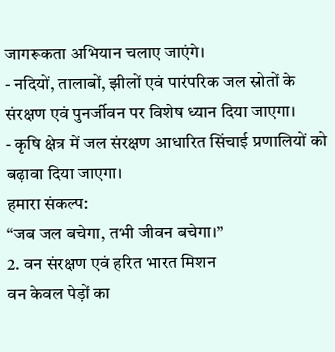जागरूकता अभियान चलाए जाएंगे।
- नदियों, तालाबों, झीलों एवं पारंपरिक जल स्रोतों के संरक्षण एवं पुनर्जीवन पर विशेष ध्यान दिया जाएगा।
- कृषि क्षेत्र में जल संरक्षण आधारित सिंचाई प्रणालियों को बढ़ावा दिया जाएगा।
हमारा संकल्प:
“जब जल बचेगा, तभी जीवन बचेगा।”
2. वन संरक्षण एवं हरित भारत मिशन
वन केवल पेड़ों का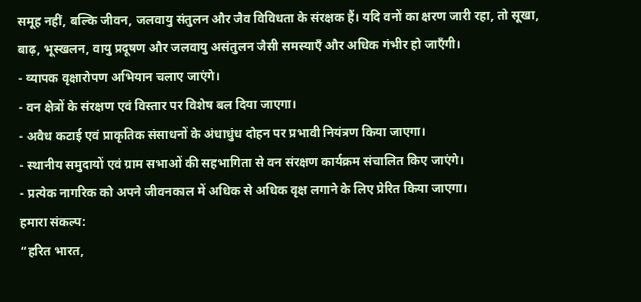समूह नहीं, बल्कि जीवन, जलवायु संतुलन और जैव विविधता के संरक्षक हैं। यदि वनों का क्षरण जारी रहा, तो सूखा, बाढ़, भूस्खलन, वायु प्रदूषण और जलवायु असंतुलन जैसी समस्याएँ और अधिक गंभीर हो जाएँगी।
- व्यापक वृक्षारोपण अभियान चलाए जाएंगे।
- वन क्षेत्रों के संरक्षण एवं विस्तार पर विशेष बल दिया जाएगा।
- अवैध कटाई एवं प्राकृतिक संसाधनों के अंधाधुंध दोहन पर प्रभावी नियंत्रण किया जाएगा।
- स्थानीय समुदायों एवं ग्राम सभाओं की सहभागिता से वन संरक्षण कार्यक्रम संचालित किए जाएंगे।
- प्रत्येक नागरिक को अपने जीवनकाल में अधिक से अधिक वृक्ष लगाने के लिए प्रेरित किया जाएगा।
हमारा संकल्प:
“हरित भारत,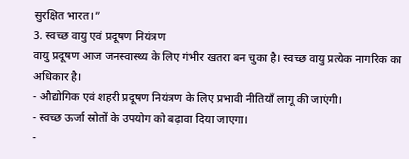सुरक्षित भारत।”
3. स्वच्छ वायु एवं प्रदूषण नियंत्रण
वायु प्रदूषण आज जनस्वास्थ्य के लिए गंभीर खतरा बन चुका है। स्वच्छ वायु प्रत्येक नागरिक का अधिकार है।
- औद्योगिक एवं शहरी प्रदूषण नियंत्रण के लिए प्रभावी नीतियाँ लागू की जाएंगी।
- स्वच्छ ऊर्जा स्रोतों के उपयोग को बढ़ावा दिया जाएगा।
-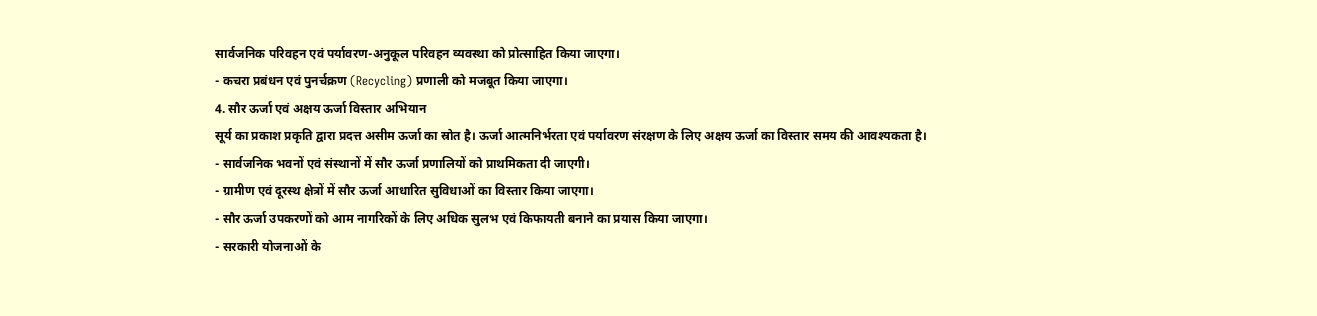सार्वजनिक परिवहन एवं पर्यावरण-अनुकूल परिवहन व्यवस्था को प्रोत्साहित किया जाएगा।
- कचरा प्रबंधन एवं पुनर्चक्रण (Recycling) प्रणाली को मजबूत किया जाएगा।
4. सौर ऊर्जा एवं अक्षय ऊर्जा विस्तार अभियान
सूर्य का प्रकाश प्रकृति द्वारा प्रदत्त असीम ऊर्जा का स्रोत है। ऊर्जा आत्मनिर्भरता एवं पर्यावरण संरक्षण के लिए अक्षय ऊर्जा का विस्तार समय की आवश्यकता है।
- सार्वजनिक भवनों एवं संस्थानों में सौर ऊर्जा प्रणालियों को प्राथमिकता दी जाएगी।
- ग्रामीण एवं दूरस्थ क्षेत्रों में सौर ऊर्जा आधारित सुविधाओं का विस्तार किया जाएगा।
- सौर ऊर्जा उपकरणों को आम नागरिकों के लिए अधिक सुलभ एवं किफायती बनाने का प्रयास किया जाएगा।
- सरकारी योजनाओं के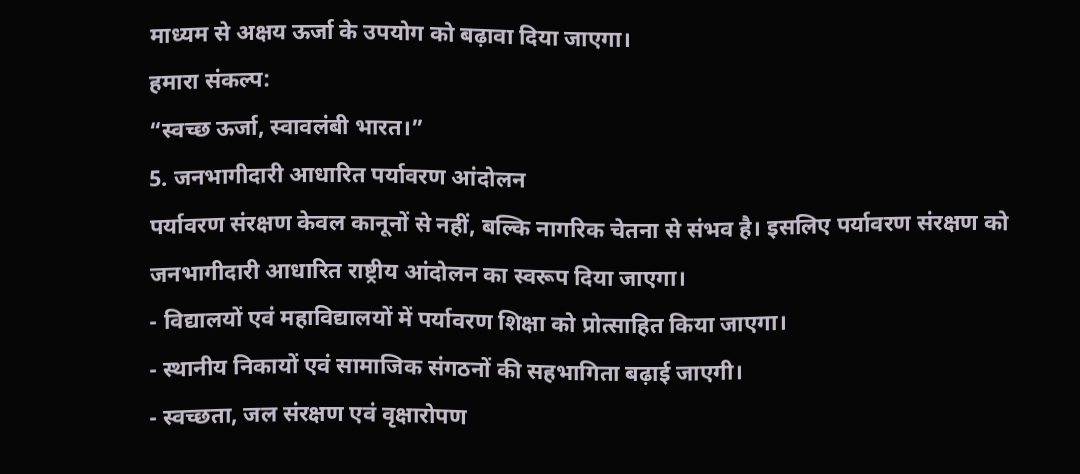माध्यम से अक्षय ऊर्जा के उपयोग को बढ़ावा दिया जाएगा।
हमारा संकल्प:
“स्वच्छ ऊर्जा, स्वावलंबी भारत।”
5. जनभागीदारी आधारित पर्यावरण आंदोलन
पर्यावरण संरक्षण केवल कानूनों से नहीं, बल्कि नागरिक चेतना से संभव है। इसलिए पर्यावरण संरक्षण को जनभागीदारी आधारित राष्ट्रीय आंदोलन का स्वरूप दिया जाएगा।
- विद्यालयों एवं महाविद्यालयों में पर्यावरण शिक्षा को प्रोत्साहित किया जाएगा।
- स्थानीय निकायों एवं सामाजिक संगठनों की सहभागिता बढ़ाई जाएगी।
- स्वच्छता, जल संरक्षण एवं वृक्षारोपण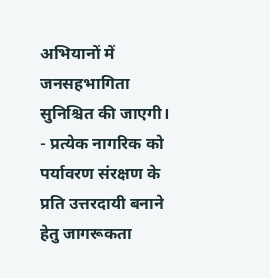अभियानों में जनसहभागिता सुनिश्चित की जाएगी।
- प्रत्येक नागरिक को पर्यावरण संरक्षण के प्रति उत्तरदायी बनाने हेतु जागरूकता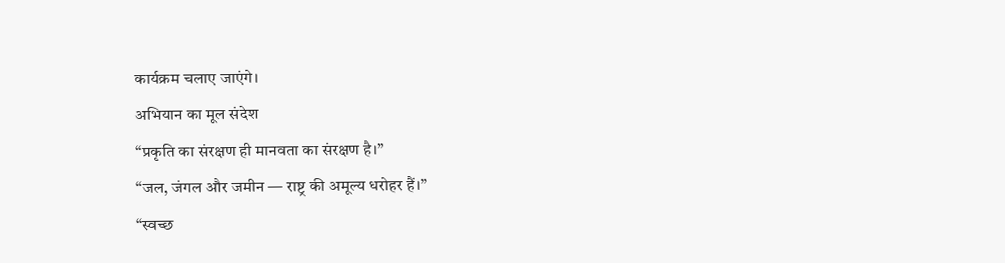कार्यक्रम चलाए जाएंगे।
अभियान का मूल संदेश
“प्रकृति का संरक्षण ही मानवता का संरक्षण है।”
“जल, जंगल और जमीन — राष्ट्र की अमूल्य धरोहर हैं।”
“स्वच्छ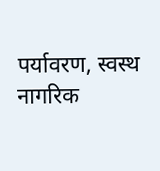पर्यावरण, स्वस्थ नागरिक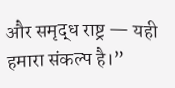और समृद्ध राष्ट्र — यही हमारा संकल्प है।”